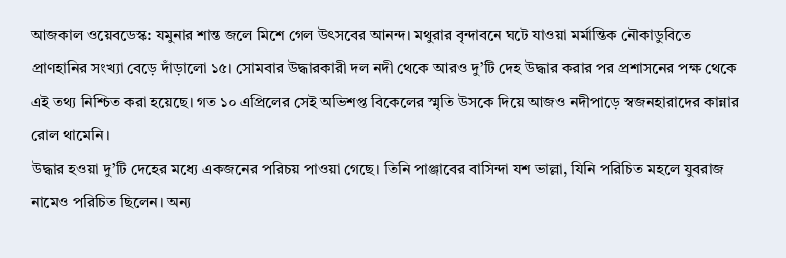আজকাল ওয়েবডেস্ক: যমুনার শান্ত জলে মিশে গেল উৎসবের আনন্দ। মথুরার বৃন্দাবনে ঘটে যাওয়া মর্মান্তিক নৌকাডুবিতে প্রাণহানির সংখ্যা বেড়ে দাঁড়ালো ১৫। সোমবার উদ্ধারকারী দল নদী থেকে আরও দু’টি দেহ উদ্ধার করার পর প্রশাসনের পক্ষ থেকে এই তথ্য নিশ্চিত করা হয়েছে। গত ১০ এপ্রিলের সেই অভিশপ্ত বিকেলের স্মৃতি উসকে দিয়ে আজও নদীপাড়ে স্বজনহারাদের কান্নার রোল থামেনি।
উদ্ধার হওয়া দু’টি দেহের মধ্যে একজনের পরিচয় পাওয়া গেছে। তিনি পাঞ্জাবের বাসিন্দা যশ ভাল্লা, যিনি পরিচিত মহলে যুবরাজ নামেও পরিচিত ছিলেন। অন্য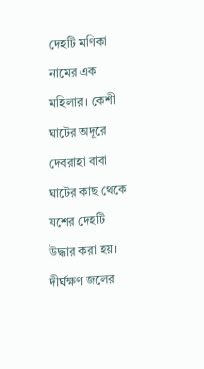দেহটি মণিকা নামের এক মহিলার। কেশী ঘাটের অদূরে দেবরাহা বাবা ঘাটের কাছ থেকে যশের দেহটি উদ্ধার করা হয়। দীর্ঘক্ষণ জলের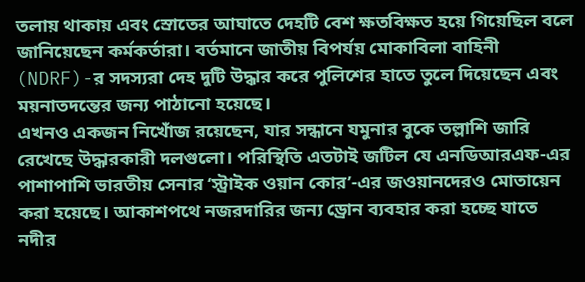তলায় থাকায় এবং স্রোতের আঘাতে দেহটি বেশ ক্ষতবিক্ষত হয়ে গিয়েছিল বলে জানিয়েছেন কর্মকর্তারা। বর্তমানে জাতীয় বিপর্যয় মোকাবিলা বাহিনী (NDRF)-র সদস্যরা দেহ দুটি উদ্ধার করে পুলিশের হাতে তুলে দিয়েছেন এবং ময়নাতদন্তের জন্য পাঠানো হয়েছে।
এখনও একজন নিখোঁজ রয়েছেন, যার সন্ধানে যমুনার বুকে তল্লাশি জারি রেখেছে উদ্ধারকারী দলগুলো। পরিস্থিতি এতটাই জটিল যে এনডিআরএফ-এর পাশাপাশি ভারতীয় সেনার ‘স্ট্রাইক ওয়ান কোর’-এর জওয়ানদেরও মোতায়েন করা হয়েছে। আকাশপথে নজরদারির জন্য ড্রোন ব্যবহার করা হচ্ছে যাতে নদীর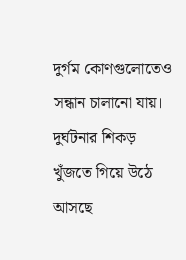দুর্গম কোণগুলোতেও সন্ধান চালানো যায়।
দুর্ঘটনার শিকড় খুঁজতে গিয়ে উঠে আসছে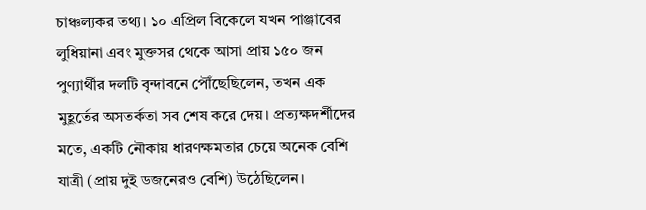চাঞ্চল্যকর তথ্য। ১০ এপ্রিল বিকেলে যখন পাঞ্জাবের লুধিয়ানা এবং মুক্তসর থেকে আসা প্রায় ১৫০ জন পুণ্যার্থীর দলটি বৃন্দাবনে পৌঁছেছিলেন, তখন এক মুহূর্তের অসতর্কতা সব শেষ করে দেয়। প্রত্যক্ষদর্শীদের মতে, একটি নৌকায় ধারণক্ষমতার চেয়ে অনেক বেশি যাত্রী (প্রায় দুই ডজনেরও বেশি) উঠেছিলেন।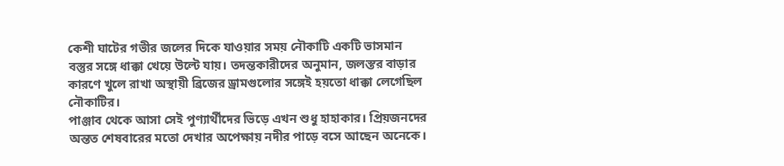কেশী ঘাটের গভীর জলের দিকে যাওয়ার সময় নৌকাটি একটি ভাসমান বস্তুর সঙ্গে ধাক্কা খেয়ে উল্টে যায়। তদন্তকারীদের অনুমান, জলস্তর বাড়ার কারণে খুলে রাখা অস্থায়ী ব্রিজের ড্রামগুলোর সঙ্গেই হয়তো ধাক্কা লেগেছিল নৌকাটির।
পাঞ্জাব থেকে আসা সেই পুণ্যার্থীদের ভিড়ে এখন শুধু হাহাকার। প্রিয়জনদের অন্তত শেষবারের মতো দেখার অপেক্ষায় নদীর পাড়ে বসে আছেন অনেকে।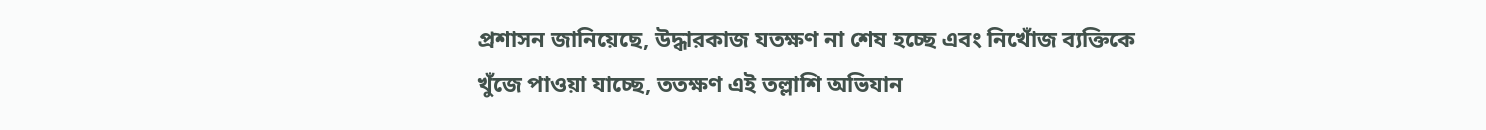প্রশাসন জানিয়েছে, উদ্ধারকাজ যতক্ষণ না শেষ হচ্ছে এবং নিখোঁজ ব্যক্তিকে খুঁজে পাওয়া যাচ্ছে, ততক্ষণ এই তল্লাশি অভিযান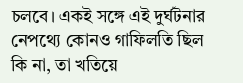চলবে। একই সঙ্গে এই দুর্ঘটনার নেপথ্যে কোনও গাফিলতি ছিল কি না, তা খতিয়ে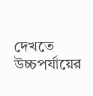দেখতে উচ্চপর্যায়ের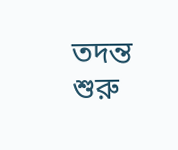তদন্ত শুরু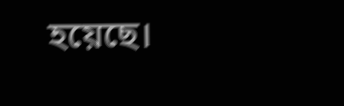হয়েছে।